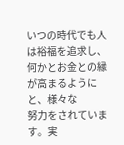いつの時代でも人は裕福を追求し、何かとお金との縁が高まるようにと、様々な
努力をされています。実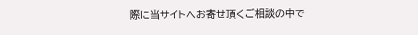際に当サイトへお寄せ頂くご相談の中で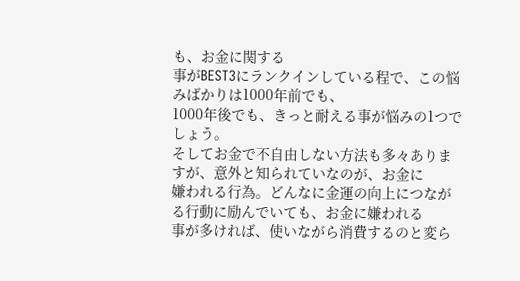も、お金に関する
事がBEST3にランクインしている程で、この悩みばかりは1000年前でも、
1000年後でも、きっと耐える事が悩みの1つでしょう。
そしてお金で不自由しない方法も多々ありますが、意外と知られていなのが、お金に
嫌われる行為。どんなに金運の向上につながる行動に励んでいても、お金に嫌われる
事が多ければ、使いながら消費するのと変ら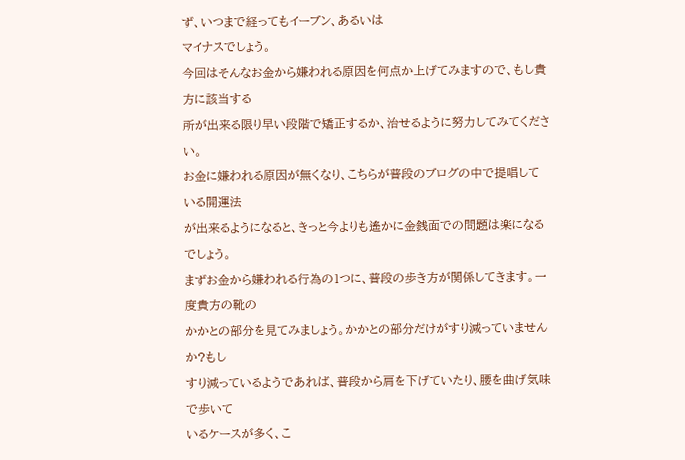ず、いつまで経ってもイーブン、あるいは
マイナスでしょう。
今回はそんなお金から嫌われる原因を何点か上げてみますので、もし貴方に該当する
所が出来る限り早い段階で矯正するか、治せるように努力してみてください。
お金に嫌われる原因が無くなり、こちらが普段のブログの中で提唱している開運法
が出来るようになると、きっと今よりも遙かに金銭面での問題は楽になるでしょう。
まずお金から嫌われる行為の1つに、普段の歩き方が関係してきます。一度貴方の靴の
かかとの部分を見てみましょう。かかとの部分だけがすり減っていませんか?もし
すり減っているようであれば、普段から肩を下げていたり、腰を曲げ気味で歩いて
いるケースが多く、こ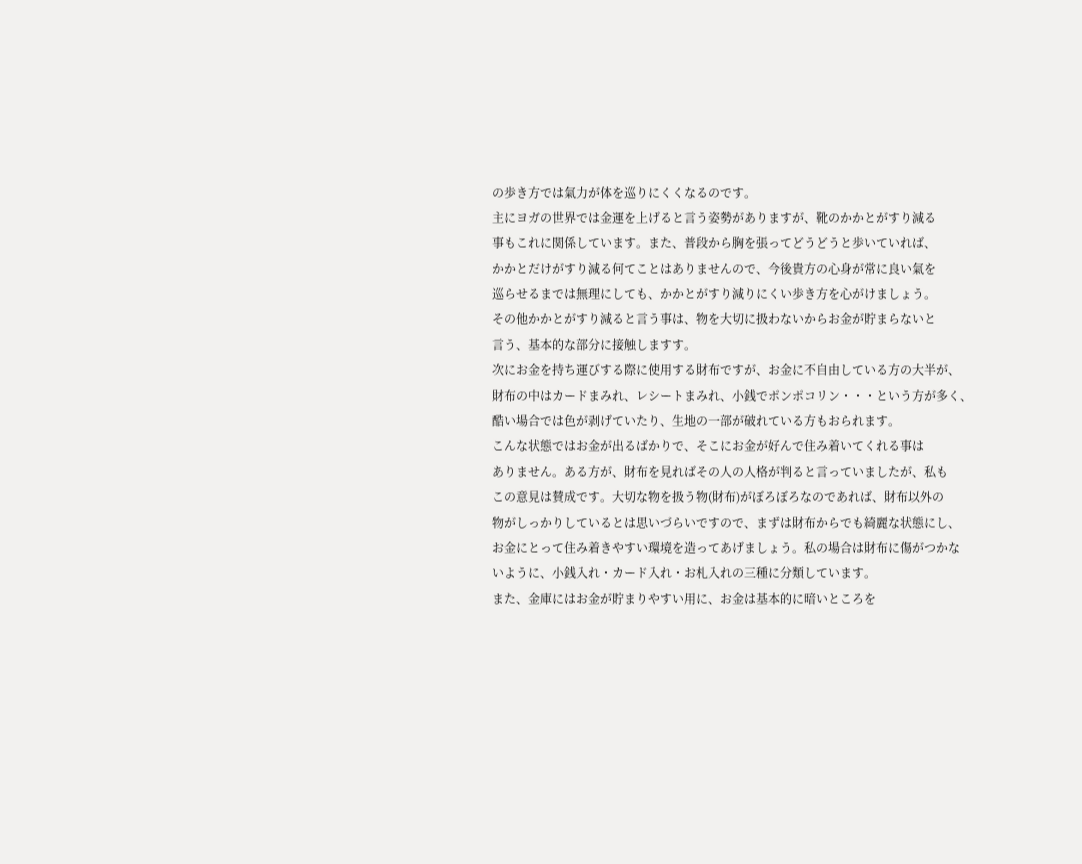の歩き方では氣力が体を巡りにくくなるのです。
主にヨガの世界では金運を上げると言う姿勢がありますが、靴のかかとがすり減る
事もこれに関係しています。また、普段から胸を張ってどうどうと歩いていれば、
かかとだけがすり減る何てことはありませんので、今後貴方の心身が常に良い氣を
巡らせるまでは無理にしても、かかとがすり減りにくい歩き方を心がけましょう。
その他かかとがすり減ると言う事は、物を大切に扱わないからお金が貯まらないと
言う、基本的な部分に接触しますす。
次にお金を持ち運びする際に使用する財布ですが、お金に不自由している方の大半が、
財布の中はカードまみれ、レシートまみれ、小銭でポンポコリン・・・という方が多く、
酷い場合では色が剥げていたり、生地の一部が破れている方もおられます。
こんな状態ではお金が出るばかりで、そこにお金が好んで住み着いてくれる事は
ありません。ある方が、財布を見ればその人の人格が判ると言っていましたが、私も
この意見は賛成です。大切な物を扱う物(財布)がぼろぼろなのであれば、財布以外の
物がしっかりしているとは思いづらいですので、まずは財布からでも綺麗な状態にし、
お金にとって住み着きやすい環境を造ってあげましょう。私の場合は財布に傷がつかな
いように、小銭入れ・カード入れ・お札入れの三種に分類しています。
また、金庫にはお金が貯まりやすい用に、お金は基本的に暗いところを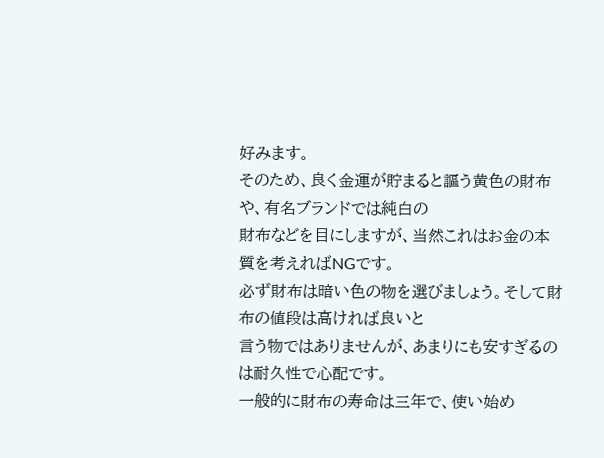好みます。
そのため、良く金運が貯まると謳う黄色の財布や、有名ブランドでは純白の
財布などを目にしますが、当然これはお金の本質を考えればNGです。
必ず財布は暗い色の物を選びましょう。そして財布の値段は高ければ良いと
言う物ではありませんが、あまりにも安すぎるのは耐久性で心配です。
一般的に財布の寿命は三年で、使い始め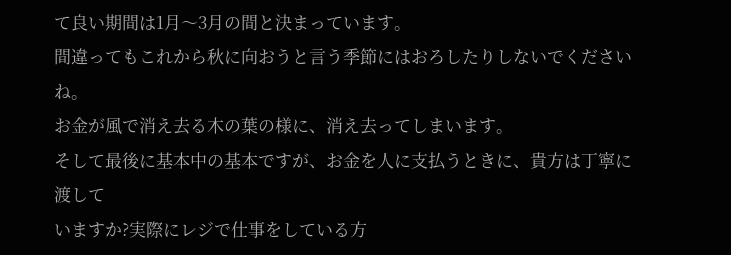て良い期間は1月〜3月の間と決まっています。
間違ってもこれから秋に向おうと言う季節にはおろしたりしないでくださいね。
お金が風で消え去る木の葉の様に、消え去ってしまいます。
そして最後に基本中の基本ですが、お金を人に支払うときに、貴方は丁寧に渡して
いますか?実際にレジで仕事をしている方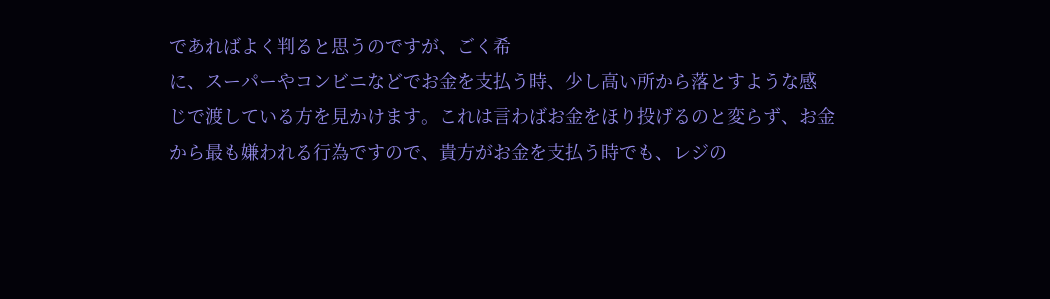であればよく判ると思うのですが、ごく希
に、スーパーやコンビニなどでお金を支払う時、少し高い所から落とすような感
じで渡している方を見かけます。これは言わばお金をほり投げるのと変らず、お金
から最も嫌われる行為ですので、貴方がお金を支払う時でも、レジの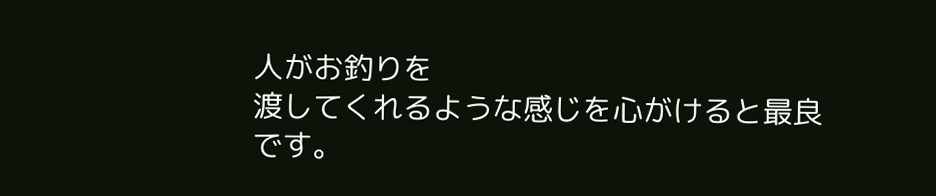人がお釣りを
渡してくれるような感じを心がけると最良です。